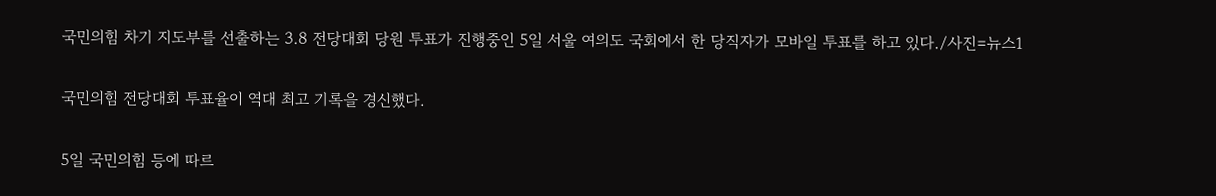국민의힘 차기 지도부를 선출하는 3.8 전당대회 당원 투표가 진행중인 5일 서울 여의도 국회에서 한 당직자가 모바일 투표를 하고 있다./사진=뉴스1

국민의힘 전당대회 투표율이 역대 최고 기록을 경신했다.

5일 국민의힘 등에 따르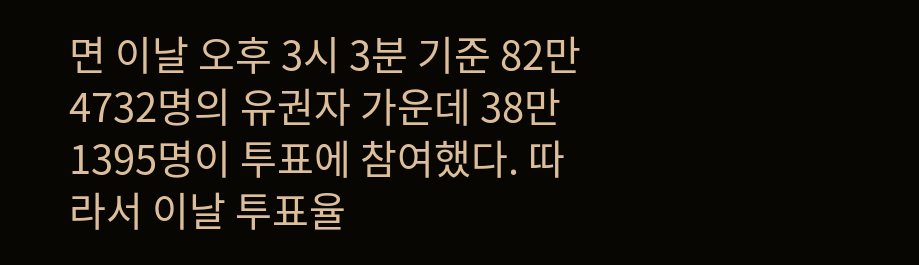면 이날 오후 3시 3분 기준 82만4732명의 유권자 가운데 38만1395명이 투표에 참여했다. 따라서 이날 투표율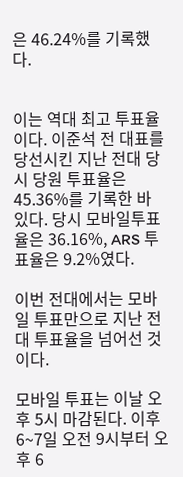은 46.24%를 기록했다.


이는 역대 최고 투표율이다. 이준석 전 대표를 당선시킨 지난 전대 당시 당원 투표율은 45.36%를 기록한 바 있다. 당시 모바일투표율은 36.16%, ARS 투표율은 9.2%였다.

이번 전대에서는 모바일 투표만으로 지난 전대 투표율을 넘어선 것이다.

모바일 투표는 이날 오후 5시 마감된다. 이후 6~7일 오전 9시부터 오후 6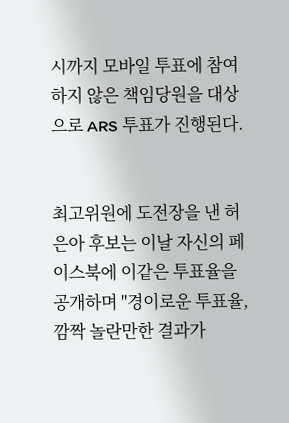시까지 모바일 투표에 참여하지 않은 책임당원을 대상으로 ARS 투표가 진행된다.


최고위원에 도전장을 낸 허은아 후보는 이날 자신의 페이스북에 이같은 투표율을 공개하며 "경이로운 투표율, 깜짝 놀란만한 결과가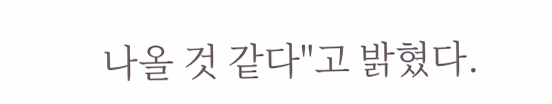나올 것 같다"고 밝혔다.